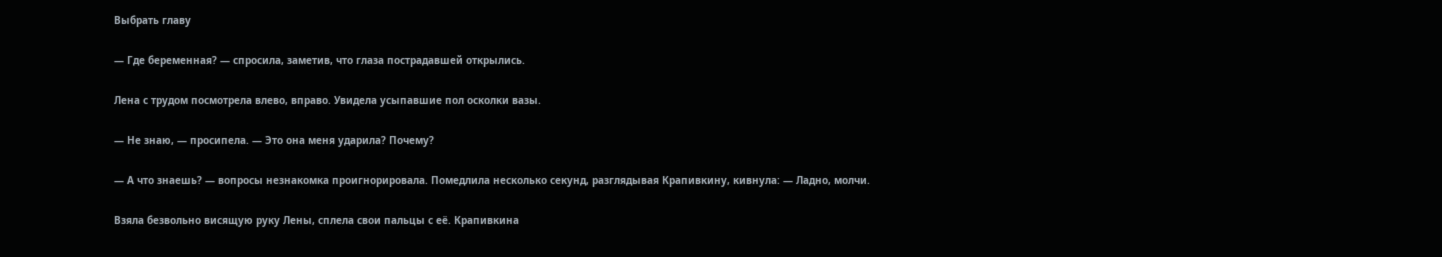Выбрать главу

— Где беременная? — спросила, заметив, что глаза пострадавшей открылись.

Лена с трудом посмотрела влево, вправо. Увидела усыпавшие пол осколки вазы.

— Не знаю, — просипела. — Это она меня ударила? Почему?

— А что знаешь? — вопросы незнакомка проигнорировала. Помедлила несколько секунд, разглядывая Крапивкину, кивнула: — Ладно, молчи.

Взяла безвольно висящую руку Лены, сплела свои пальцы с её. Крапивкина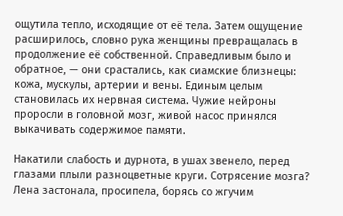ощутила тепло, исходящие от её тела. Затем ощущение расширилось, словно рука женщины превращалась в продолжение её собственной. Справедливым было и обратное, — они срастались, как сиамские близнецы: кожа, мускулы, артерии и вены. Единым целым становилась их нервная система. Чужие нейроны проросли в головной мозг, живой насос принялся выкачивать содержимое памяти.

Накатили слабость и дурнота, в ушах звенело, перед глазами плыли разноцветные круги. Сотрясение мозга? Лена застонала, просипела, борясь со жгучим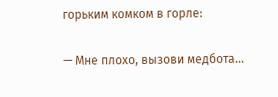горьким комком в горле:

— Мне плохо, вызови медбота…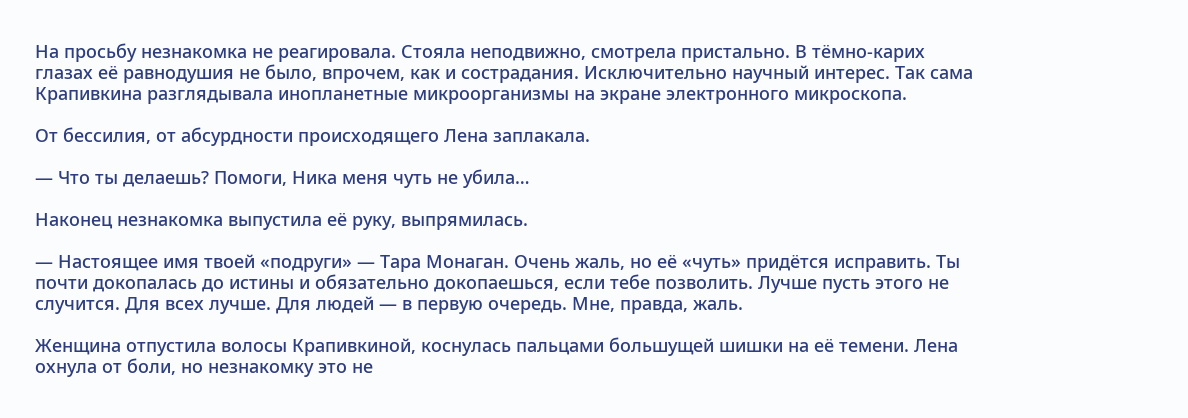На просьбу незнакомка не реагировала. Стояла неподвижно, смотрела пристально. В тёмно-карих глазах её равнодушия не было, впрочем, как и сострадания. Исключительно научный интерес. Так сама Крапивкина разглядывала инопланетные микроорганизмы на экране электронного микроскопа.

От бессилия, от абсурдности происходящего Лена заплакала.

— Что ты делаешь? Помоги, Ника меня чуть не убила…

Наконец незнакомка выпустила её руку, выпрямилась.

— Настоящее имя твоей «подруги» — Тара Монаган. Очень жаль, но её «чуть» придётся исправить. Ты почти докопалась до истины и обязательно докопаешься, если тебе позволить. Лучше пусть этого не случится. Для всех лучше. Для людей — в первую очередь. Мне, правда, жаль.

Женщина отпустила волосы Крапивкиной, коснулась пальцами большущей шишки на её темени. Лена охнула от боли, но незнакомку это не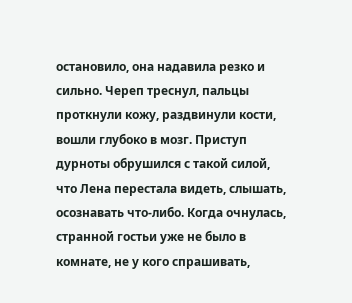остановило, она надавила резко и сильно. Череп треснул, пальцы проткнули кожу, раздвинули кости, вошли глубоко в мозг. Приступ дурноты обрушился с такой силой, что Лена перестала видеть, слышать, осознавать что-либо. Когда очнулась, странной гостьи уже не было в комнате, не у кого спрашивать,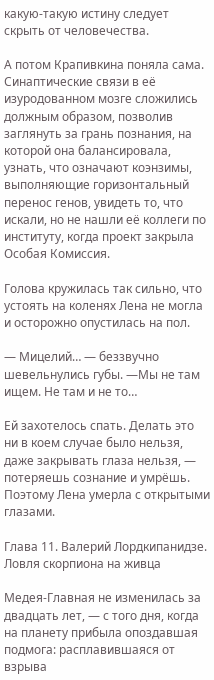какую-такую истину следует скрыть от человечества.

А потом Крапивкина поняла сама. Синаптические связи в её изуродованном мозге сложились должным образом, позволив заглянуть за грань познания, на которой она балансировала, узнать, что означают коэнзимы, выполняющие горизонтальный перенос генов, увидеть то, что искали, но не нашли её коллеги по институту, когда проект закрыла Особая Комиссия.

Голова кружилась так сильно, что устоять на коленях Лена не могла и осторожно опустилась на пол.

— Мицелий… — беззвучно шевельнулись губы. —Мы не там ищем. Не там и не то…

Ей захотелось спать. Делать это ни в коем случае было нельзя, даже закрывать глаза нельзя, — потеряешь сознание и умрёшь. Поэтому Лена умерла с открытыми глазами.

Глава 11. Валерий Лордкипанидзе. Ловля скорпиона на живца

Медея-Главная не изменилась за двадцать лет, — с того дня, когда на планету прибыла опоздавшая подмога: расплавившаяся от взрыва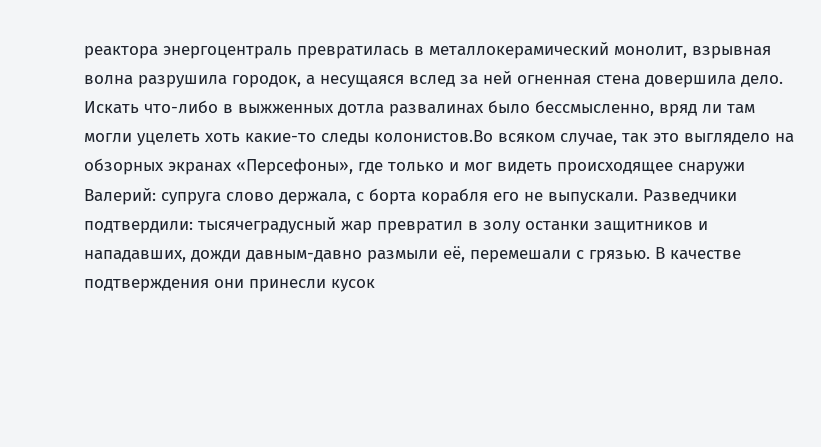реактора энергоцентраль превратилась в металлокерамический монолит, взрывная волна разрушила городок, а несущаяся вслед за ней огненная стена довершила дело. Искать что-либо в выжженных дотла развалинах было бессмысленно, вряд ли там могли уцелеть хоть какие-то следы колонистов.Во всяком случае, так это выглядело на обзорных экранах «Персефоны», где только и мог видеть происходящее снаружи Валерий: супруга слово держала, с борта корабля его не выпускали. Разведчики подтвердили: тысячеградусный жар превратил в золу останки защитников и нападавших, дожди давным-давно размыли её, перемешали с грязью. В качестве подтверждения они принесли кусок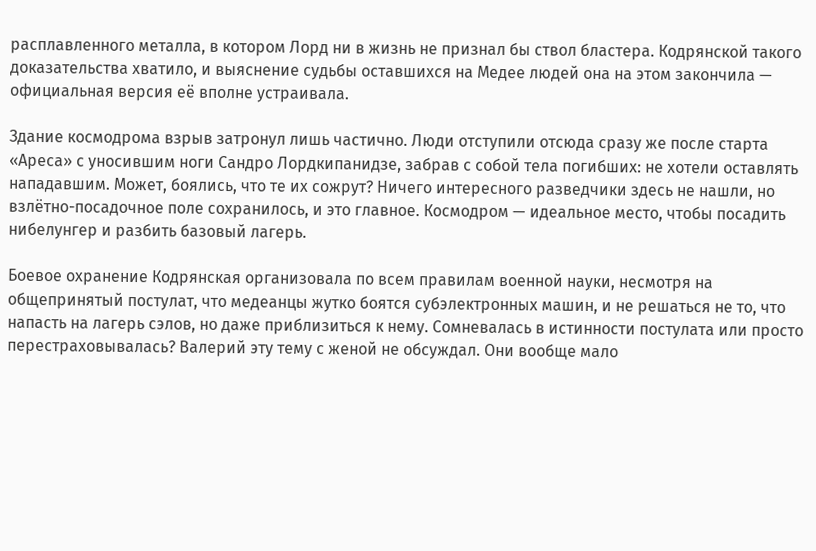расплавленного металла, в котором Лорд ни в жизнь не признал бы ствол бластера. Кодрянской такого доказательства хватило, и выяснение судьбы оставшихся на Медее людей она на этом закончила — официальная версия её вполне устраивала.

Здание космодрома взрыв затронул лишь частично. Люди отступили отсюда сразу же после старта «Ареса» с уносившим ноги Сандро Лордкипанидзе, забрав с собой тела погибших: не хотели оставлять нападавшим. Может, боялись, что те их сожрут? Ничего интересного разведчики здесь не нашли, но взлётно-посадочное поле сохранилось, и это главное. Космодром — идеальное место, чтобы посадить нибелунгер и разбить базовый лагерь.

Боевое охранение Кодрянская организовала по всем правилам военной науки, несмотря на общепринятый постулат, что медеанцы жутко боятся субэлектронных машин, и не решаться не то, что напасть на лагерь сэлов, но даже приблизиться к нему. Сомневалась в истинности постулата или просто перестраховывалась? Валерий эту тему с женой не обсуждал. Они вообще мало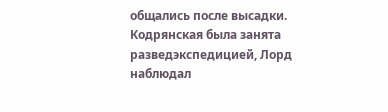общались после высадки. Кодрянская была занята разведэкспедицией, Лорд наблюдал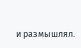и размышлял.